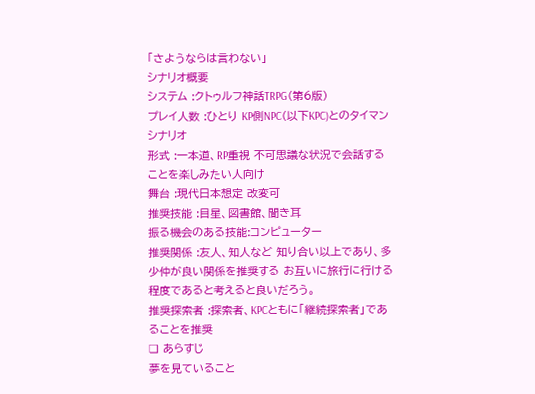「さようならは言わない」
シナリオ概要
システム :クトゥルフ神話TRPG(第6版)
プレイ人数 :ひとり KP側NPC(以下KPC)とのタイマンシナリオ
形式 :一本道、RP重視 不可思議な状況で会話することを楽しみたい人向け
舞台 :現代日本想定 改変可
推奨技能 :目星、図書館、聞き耳
振る機会のある技能:コンピューター
推奨関係 :友人、知人など 知り合い以上であり、多少仲が良い関係を推奨する お互いに旅行に行ける程度であると考えると良いだろう。
推奨探索者 :探索者、KPCともに「継続探索者」であることを推奨
❏ あらすじ
夢を見ていること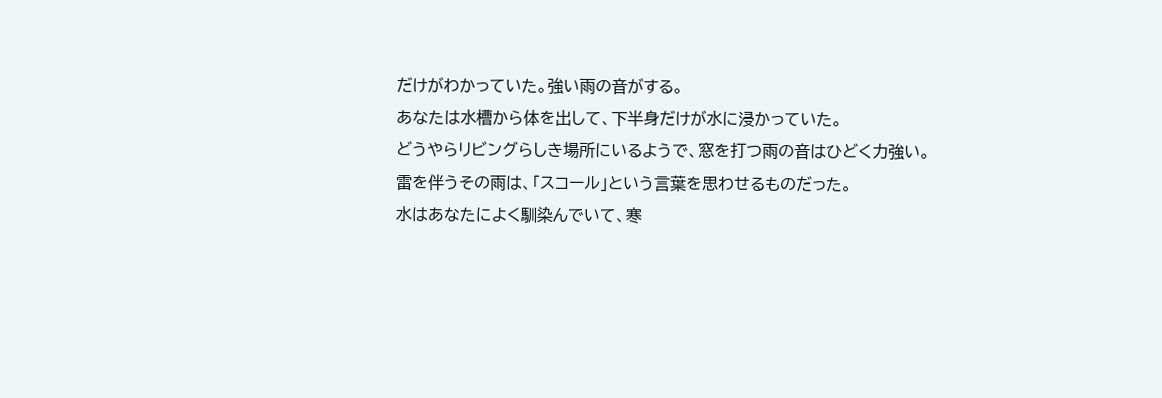だけがわかっていた。強い雨の音がする。
あなたは水槽から体を出して、下半身だけが水に浸かっていた。
どうやらリビングらしき場所にいるようで、窓を打つ雨の音はひどく力強い。
雷を伴うその雨は、「スコール」という言葉を思わせるものだった。
水はあなたによく馴染んでいて、寒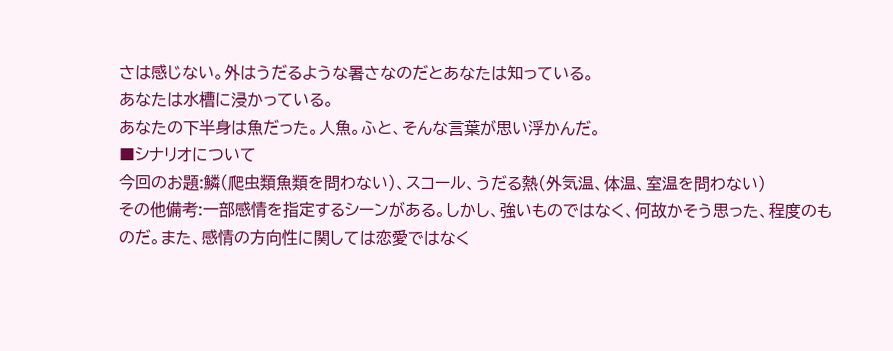さは感じない。外はうだるような暑さなのだとあなたは知っている。
あなたは水槽に浸かっている。
あなたの下半身は魚だった。人魚。ふと、そんな言葉が思い浮かんだ。
■シナリオについて
今回のお題:鱗(爬虫類魚類を問わない)、スコール、うだる熱(外気温、体温、室温を問わない)
その他備考:一部感情を指定するシーンがある。しかし、強いものではなく、何故かそう思った、程度のものだ。また、感情の方向性に関しては恋愛ではなく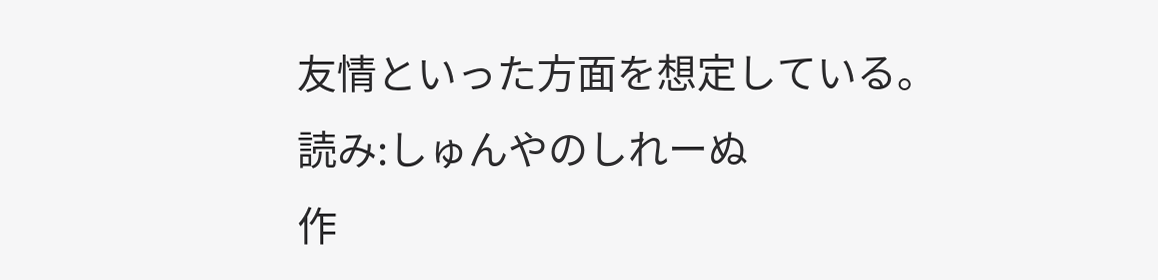友情といった方面を想定している。
読み:しゅんやのしれーぬ
作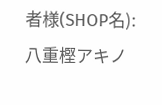者様(SHOP名):八重樫アキノ